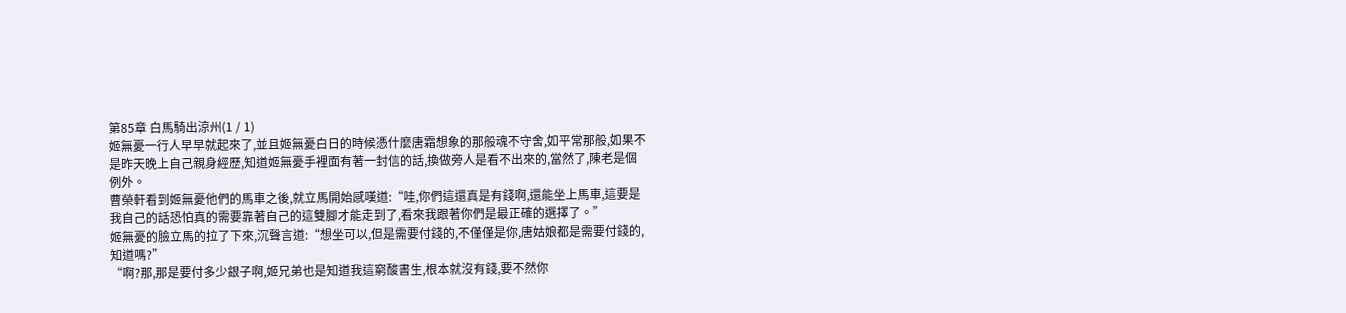第85章 白馬騎出涼州(1 / 1)
姬無憂一行人早早就起來了,並且姬無憂白日的時候憑什麼唐霜想象的那般魂不守舍,如平常那般,如果不是昨天晚上自己親身經歷,知道姬無憂手裡面有著一封信的話,換做旁人是看不出來的,當然了,陳老是個例外。
曹榮軒看到姬無憂他們的馬車之後,就立馬開始感嘆道:“哇,你們這還真是有錢啊,還能坐上馬車,這要是我自己的話恐怕真的需要靠著自己的這雙腳才能走到了,看來我跟著你們是最正確的選擇了。”
姬無憂的臉立馬的拉了下來,沉聲言道:“想坐可以,但是需要付錢的,不僅僅是你,唐姑娘都是需要付錢的,知道嗎?”
“啊?那,那是要付多少銀子啊,姬兄弟也是知道我這窮酸書生,根本就沒有錢,要不然你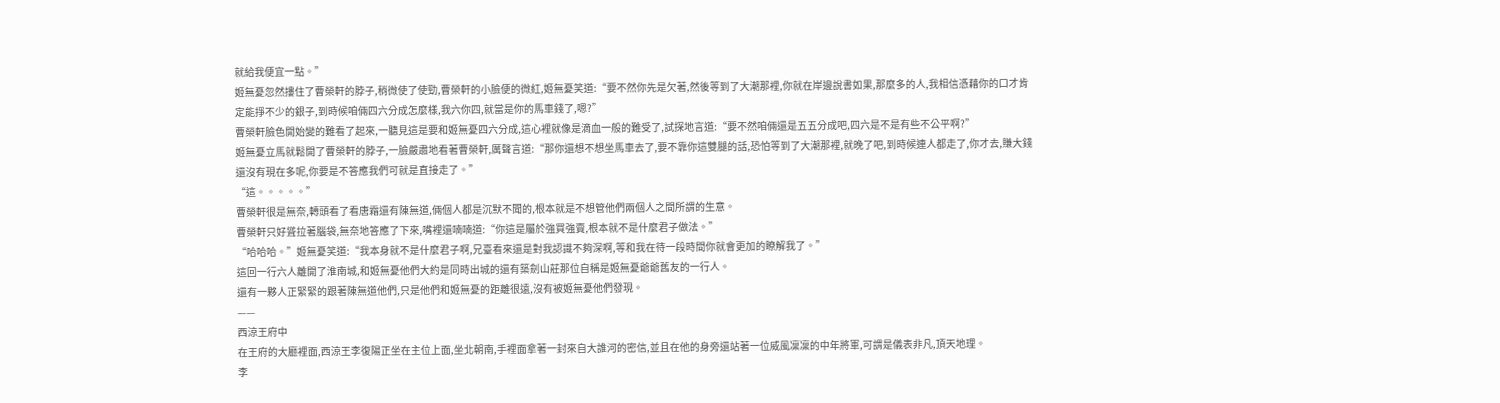就給我便宜一點。”
姬無憂忽然摟住了曹榮軒的脖子,稍微使了使勁,曹榮軒的小臉便的微紅,姬無憂笑道:“要不然你先是欠著,然後等到了大潮那裡,你就在岸邊說書如果,那麼多的人,我相信憑藉你的口才肯定能掙不少的銀子,到時候咱倆四六分成怎麼樣,我六你四,就當是你的馬車錢了,嗯?”
曹榮軒臉色開始變的難看了起來,一聽見這是要和姬無憂四六分成,這心裡就像是滴血一般的難受了,試探地言道:“要不然咱倆還是五五分成吧,四六是不是有些不公平啊?”
姬無憂立馬就鬆開了曹榮軒的脖子,一臉嚴肅地看著曹榮軒,厲聲言道:“那你還想不想坐馬車去了,要不靠你這雙腿的話,恐怕等到了大潮那裡,就晚了吧,到時候連人都走了,你才去,賺大錢還沒有現在多呢,你要是不答應我們可就是直接走了。”
“這。。。。。”
曹榮軒很是無奈,轉頭看了看唐霜還有陳無道,倆個人都是沉默不聞的,根本就是不想管他們兩個人之間所謂的生意。
曹榮軒只好聳拉著腦袋,無奈地答應了下來,嘴裡還喃喃道:“你這是屬於強買強賣,根本就不是什麼君子做法。”
“哈哈哈。”姬無憂笑道:“我本身就不是什麼君子啊,兄臺看來還是對我認識不夠深啊,等和我在待一段時間你就會更加的瞭解我了。”
這回一行六人離開了淮南城,和姬無憂他們大約是同時出城的還有築劍山莊那位自稱是姬無憂爺爺舊友的一行人。
還有一夥人正緊緊的跟著陳無道他們,只是他們和姬無憂的距離很遠,沒有被姬無憂他們發現。
——
西涼王府中
在王府的大廳裡面,西涼王李復陽正坐在主位上面,坐北朝南,手裡面拿著一封來自大誰河的密信,並且在他的身旁還站著一位威風凜凜的中年將軍,可謂是儀表非凡,頂天地理。
李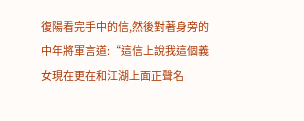復陽看完手中的信,然後對著身旁的中年將軍言道:“這信上說我這個義女現在更在和江湖上面正聲名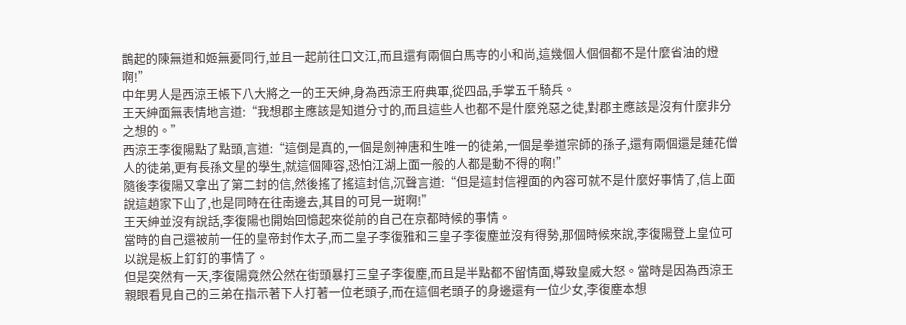鵲起的陳無道和姬無憂同行,並且一起前往口文江,而且還有兩個白馬寺的小和尚,這幾個人個個都不是什麼省油的燈啊!”
中年男人是西涼王帳下八大將之一的王天紳,身為西涼王府典軍,從四品,手掌五千騎兵。
王天紳面無表情地言道:“我想郡主應該是知道分寸的,而且這些人也都不是什麼兇惡之徒,對郡主應該是沒有什麼非分之想的。”
西涼王李復陽點了點頭,言道:“這倒是真的,一個是劍神唐和生唯一的徒弟,一個是拳道宗師的孫子,還有兩個還是蓮花僧人的徒弟,更有長孫文星的學生,就這個陣容,恐怕江湖上面一般的人都是動不得的啊!”
隨後李復陽又拿出了第二封的信,然後搖了搖這封信,沉聲言道:“但是這封信裡面的內容可就不是什麼好事情了,信上面說這趙家下山了,也是同時在往南邊去,其目的可見一斑啊!”
王天紳並沒有說話,李復陽也開始回憶起來從前的自己在京都時候的事情。
當時的自己還被前一任的皇帝封作太子,而二皇子李復雅和三皇子李復塵並沒有得勢,那個時候來說,李復陽登上皇位可以說是板上釘釘的事情了。
但是突然有一天,李復陽竟然公然在街頭暴打三皇子李復塵,而且是半點都不留情面,導致皇威大怒。當時是因為西涼王親眼看見自己的三弟在指示著下人打著一位老頭子,而在這個老頭子的身邊還有一位少女,李復塵本想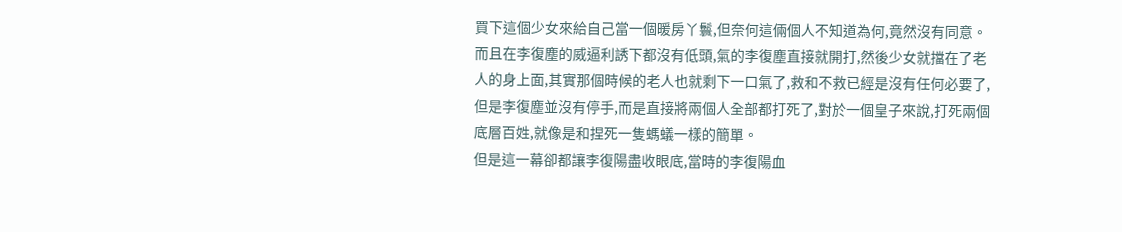買下這個少女來給自己當一個暖房丫鬟,但奈何這倆個人不知道為何,竟然沒有同意。
而且在李復塵的威逼利誘下都沒有低頭,氣的李復塵直接就開打,然後少女就擋在了老人的身上面,其實那個時候的老人也就剩下一口氣了,救和不救已經是沒有任何必要了,但是李復塵並沒有停手,而是直接將兩個人全部都打死了,對於一個皇子來說,打死兩個底層百姓,就像是和捏死一隻螞蟻一樣的簡單。
但是這一幕卻都讓李復陽盡收眼底,當時的李復陽血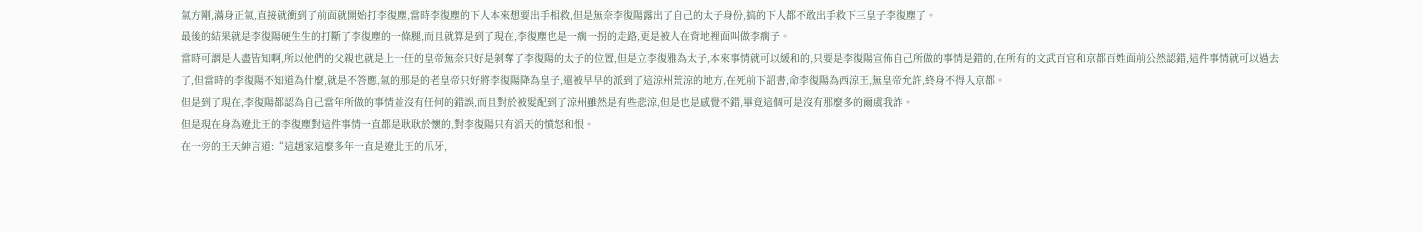氣方剛,滿身正氣,直接就衝到了前面就開始打李復塵,當時李復塵的下人本來想要出手相救,但是無奈李復陽露出了自己的太子身份,搞的下人都不敢出手救下三皇子李復塵了。
最後的結果就是李復陽硬生生的打斷了李復塵的一條腿,而且就算是到了現在,李復塵也是一瘸一拐的走路,更是被人在背地裡面叫做李瘸子。
當時可謂是人盡皆知啊,所以他們的父親也就是上一任的皇帝無奈只好是剝奪了李復陽的太子的位置,但是立李復雅為太子,本來事情就可以緩和的,只要是李復陽宣佈自己所做的事情是錯的,在所有的文武百官和京都百姓面前公然認錯,這件事情就可以過去了,但當時的李復陽不知道為什麼,就是不答應,氣的那是的老皇帝只好將李復陽降為皇子,還被早早的派到了這涼州荒涼的地方,在死前下詔書,命李復陽為西涼王,無皇帝允許,終身不得入京都。
但是到了現在,李復陽都認為自己當年所做的事情並沒有任何的錯誤,而且對於被髮配到了涼州雖然是有些悲涼,但是也是感覺不錯,畢竟這個可是沒有那麼多的爾虞我詐。
但是現在身為遼北王的李復塵對這件事情一直都是耿耿於懷的,對李復陽只有滔天的憤怒和恨。
在一旁的王天紳言道:“這趙家這麼多年一直是遼北王的爪牙,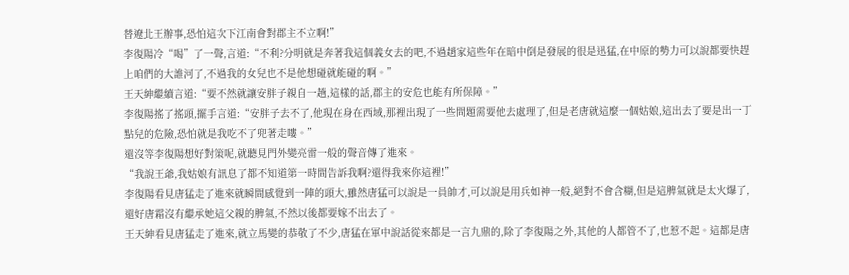替遼北王辦事,恐怕這次下江南會對郡主不立啊!”
李復陽冷“喝”了一聲,言道:“不利?分明就是奔著我這個義女去的吧,不過趙家這些年在暗中倒是發展的很是迅猛,在中原的勢力可以說都要快趕上咱們的大誰河了,不過我的女兒也不是他想碰就能碰的啊。”
王天紳繼續言道:“要不然就讓安胖子親自一趟,這樣的話,郡主的安危也能有所保障。”
李復陽搖了搖頭,擺手言道:“安胖子去不了,他現在身在西域,那裡出現了一些問題需要他去處理了,但是老唐就這麼一個姑娘,這出去了要是出一丁點兒的危險,恐怕就是我吃不了兜著走嘍。”
還沒等李復陽想好對策呢,就聽見門外變亮雷一般的聲音傳了進來。
“我說王爺,我姑娘有訊息了都不知道第一時間告訴我啊?還得我來你這裡!”
李復陽看見唐猛走了進來就瞬間感覺到一陣的頭大,雖然唐猛可以說是一員帥才,可以說是用兵如神一般,絕對不會含糊,但是這脾氣就是太火爆了,還好唐霜沒有繼承她這父親的脾氣,不然以後都要嫁不出去了。
王天紳看見唐猛走了進來,就立馬變的恭敬了不少,唐猛在軍中說話從來都是一言九鼎的,除了李復陽之外,其他的人都管不了,也惹不起。這都是唐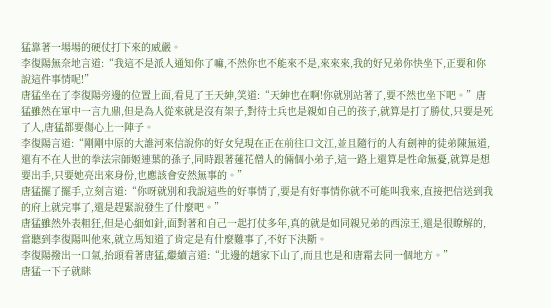猛靠著一場場的硬仗打下來的威嚴。
李復陽無奈地言道:“我這不是派人通知你了嘛,不然你也不能來不是,來來來,我的好兄弟你快坐下,正要和你說這件事情呢!”
唐猛坐在了李復陽旁邊的位置上面,看見了王天紳,笑道:“天紳也在啊!你就別站著了,要不然也坐下吧。”唐猛雖然在軍中一言九鼎,但是為人從來就是沒有架子,對待士兵也是親如自己的孩子,就算是打了勝仗,只要是死了人,唐猛都要傷心上一陣子。
李復陽言道:“剛剛中原的大誰河來信說你的好女兒現在正在前往口文江,並且隨行的人有劍神的徒弟陳無道,還有不在人世的拳法宗師姬連葉的孫子,同時跟著蓮花僧人的倆個小弟子,這一路上還算是性命無憂,就算是想要出手,只要她亮出來身份,也應該會安然無事的。”
唐猛擺了擺手,立刻言道:“你呀就別和我說這些的好事情了,要是有好事情你就不可能叫我來,直接把信送到我的府上就完事了,還是趕緊說發生了什麼吧。”
唐猛雖然外表粗狂,但是心細如針,面對著和自己一起打仗多年,真的就是如同親兄弟的西涼王,還是很瞭解的,當聽到李復陽叫他來,就立馬知道了肯定是有什麼難事了,不好下決斷。
李復陽撥出一口氣,抬頭看著唐猛,繼續言道:“北邊的趙家下山了,而且也是和唐霜去同一個地方。”
唐猛一下子就眯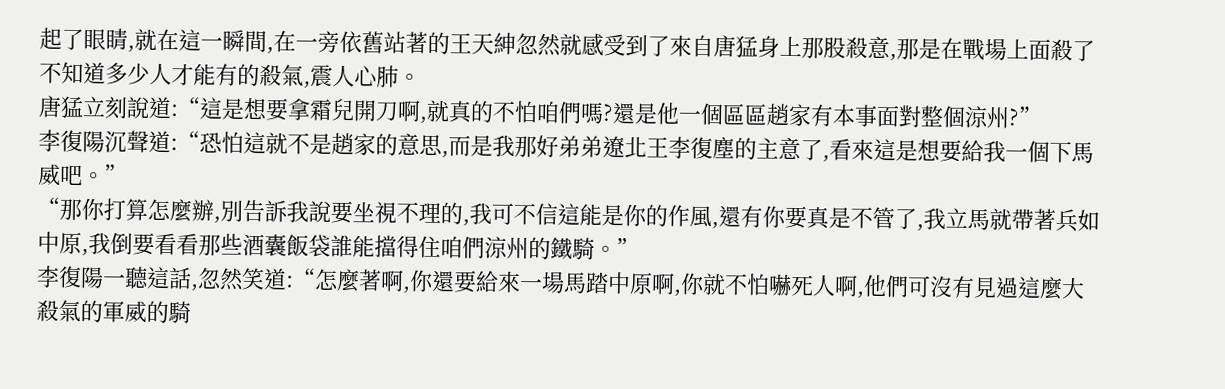起了眼睛,就在這一瞬間,在一旁依舊站著的王天紳忽然就感受到了來自唐猛身上那股殺意,那是在戰場上面殺了不知道多少人才能有的殺氣,震人心肺。
唐猛立刻說道:“這是想要拿霜兒開刀啊,就真的不怕咱們嗎?還是他一個區區趙家有本事面對整個涼州?”
李復陽沉聲道:“恐怕這就不是趙家的意思,而是我那好弟弟遼北王李復塵的主意了,看來這是想要給我一個下馬威吧。”
“那你打算怎麼辦,別告訴我說要坐視不理的,我可不信這能是你的作風,還有你要真是不管了,我立馬就帶著兵如中原,我倒要看看那些酒囊飯袋誰能擋得住咱們涼州的鐵騎。”
李復陽一聽這話,忽然笑道:“怎麼著啊,你還要給來一場馬踏中原啊,你就不怕嚇死人啊,他們可沒有見過這麼大殺氣的軍威的騎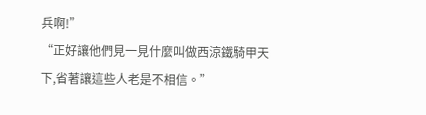兵啊!”
“正好讓他們見一見什麼叫做西涼鐵騎甲天下,省著讓這些人老是不相信。”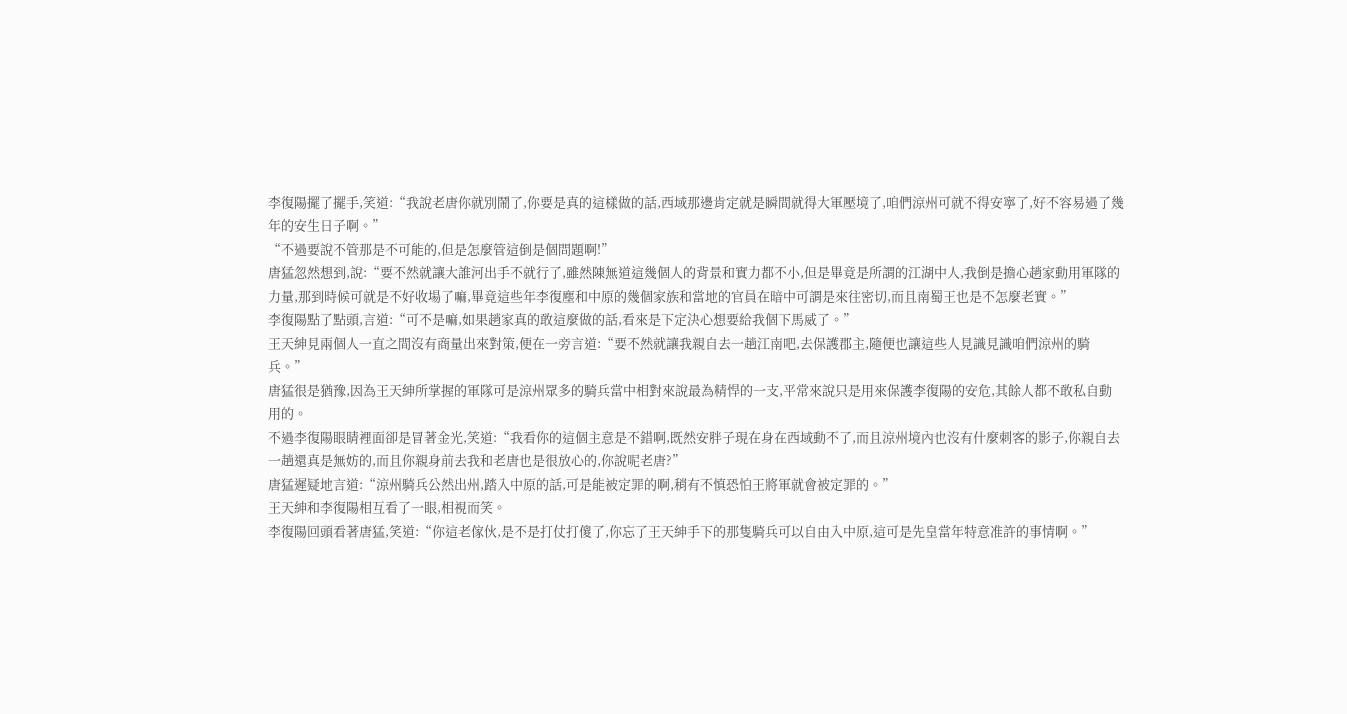李復陽擺了擺手,笑道:“我說老唐你就別鬧了,你要是真的這樣做的話,西域那邊肯定就是瞬間就得大軍壓境了,咱們涼州可就不得安寧了,好不容易過了幾年的安生日子啊。”
“不過要說不管那是不可能的,但是怎麼管這倒是個問題啊!”
唐猛忽然想到,說:“要不然就讓大誰河出手不就行了,雖然陳無道這幾個人的背景和實力都不小,但是畢竟是所謂的江湖中人,我倒是擔心趙家動用軍隊的力量,那到時候可就是不好收場了嘛,畢竟這些年李復塵和中原的幾個家族和當地的官員在暗中可謂是來往密切,而且南蜀王也是不怎麼老實。”
李復陽點了點頭,言道:“可不是嘛,如果趙家真的敢這麼做的話,看來是下定決心想要給我個下馬威了。”
王天紳見兩個人一直之間沒有商量出來對策,便在一旁言道:“要不然就讓我親自去一趟江南吧,去保護郡主,隨便也讓這些人見識見識咱們涼州的騎兵。”
唐猛很是猶豫,因為王天紳所掌握的軍隊可是涼州眾多的騎兵當中相對來說最為精悍的一支,平常來說只是用來保護李復陽的安危,其餘人都不敢私自動用的。
不過李復陽眼睛裡面卻是冒著金光,笑道:“我看你的這個主意是不錯啊,既然安胖子現在身在西域動不了,而且涼州境內也沒有什麼刺客的影子,你親自去一趟還真是無妨的,而且你親身前去我和老唐也是很放心的,你說呢老唐?”
唐猛遲疑地言道:“涼州騎兵公然出州,踏入中原的話,可是能被定罪的啊,稍有不慎恐怕王將軍就會被定罪的。”
王天紳和李復陽相互看了一眼,相視而笑。
李復陽回頭看著唐猛,笑道:“你這老傢伙,是不是打仗打傻了,你忘了王天紳手下的那隻騎兵可以自由入中原,這可是先皇當年特意准許的事情啊。”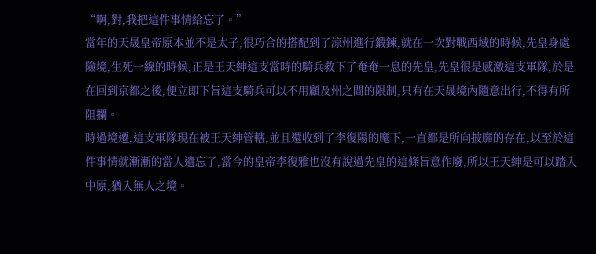“啊,對,我把這件事情給忘了。”
當年的天晟皇帝原本並不是太子,很巧合的搭配到了涼州進行鍛鍊,就在一次對戰西域的時候,先皇身處險境,生死一線的時候,正是王天紳這支當時的騎兵救下了奄奄一息的先皇,先皇很是感激這支軍隊,於是在回到京都之後,便立即下旨這支騎兵可以不用顧及州之間的限制,只有在天晟境內隨意出行,不得有所阻攔。
時過境遷,這支軍隊現在被王天紳管轄,並且還收到了李復陽的麾下,一直都是所向披靡的存在,以至於這件事情就漸漸的當人遺忘了,當今的皇帝李復雅也沒有說過先皇的這條旨意作廢,所以王天紳是可以踏入中原,猶入無人之境。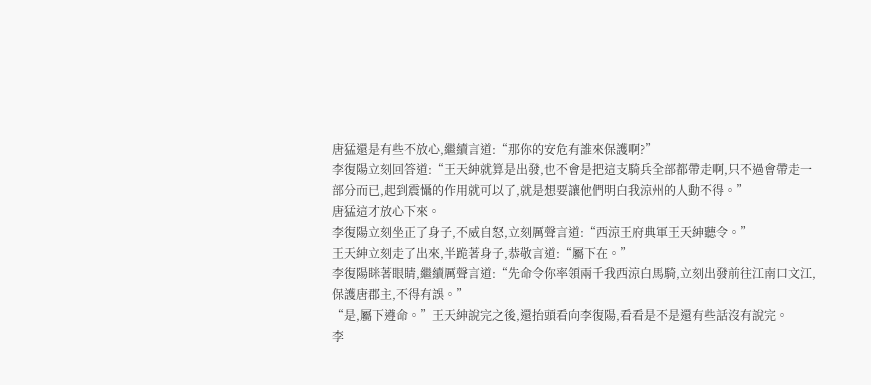唐猛還是有些不放心,繼續言道:“那你的安危有誰來保護啊?”
李復陽立刻回答道:“王天紳就算是出發,也不會是把這支騎兵全部都帶走啊,只不過會帶走一部分而已,起到震懾的作用就可以了,就是想要讓他們明白我涼州的人動不得。”
唐猛這才放心下來。
李復陽立刻坐正了身子,不威自怒,立刻厲聲言道:“西涼王府典軍王天紳聽令。”
王天紳立刻走了出來,半跪著身子,恭敬言道:“屬下在。”
李復陽眯著眼睛,繼續厲聲言道:“先命令你率領兩千我西涼白馬騎,立刻出發前往江南口文江,保護唐郡主,不得有誤。”
“是,屬下遵命。”王天紳說完之後,還抬頭看向李復陽,看看是不是還有些話沒有說完。
李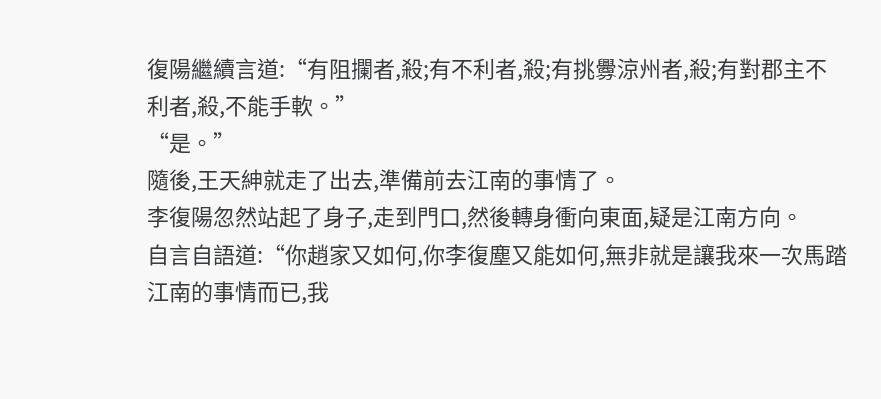復陽繼續言道:“有阻攔者,殺;有不利者,殺;有挑釁涼州者,殺;有對郡主不利者,殺,不能手軟。”
“是。”
隨後,王天紳就走了出去,準備前去江南的事情了。
李復陽忽然站起了身子,走到門口,然後轉身衝向東面,疑是江南方向。
自言自語道:“你趙家又如何,你李復塵又能如何,無非就是讓我來一次馬踏江南的事情而已,我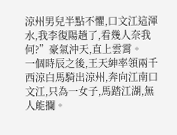涼州男兒半點不懼,口文江這渾水,我李復陽趟了,看幾人奈我何?”豪氣沖天,直上雲霄。
一個時辰之後,王天紳率領兩千西涼白馬騎出涼州,奔向江南口文江,只為一女子,馬踏江湖,無人能攔。